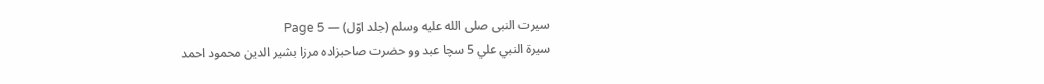سیرت النبی صلى الله عليه وسلم (جلد اوّل) — Page 5
سيرة النبي علي 5 سچا عبد وو حضرت صاحبزادہ مرزا بشیر الدین محمود احمد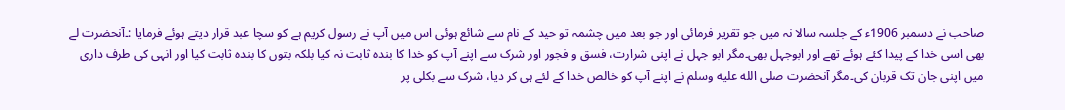صاحب نے دسمبر 1906ء کے جلسہ سالا نہ میں جو تقریر فرمائی اور جو بعد میں چشمہ تو حید کے نام سے شائع ہوئی اس میں آپ نے رسول کریم ہے کو سچا عبد قرار دیتے ہوئے فرمایا :۔آنحضرت لے بھی اسی خدا کے پیدا کئے ہوئے تھے اور ابوجہل بھی۔مگر ابو جہل نے اپنی شرارت، فسق و فجور اور شرک سے اپنے آپ کو خدا کا بندہ ثابت نہ کیا بلکہ بتوں کا بندہ ثابت کیا اور انہی کی طرف داری میں اپنی جان تک قربان کی۔مگر آنحضرت صلى الله عليه وسلم نے اپنے آپ کو خالص خدا کے لئے ہی کر دیا، شرک سے بکلی پر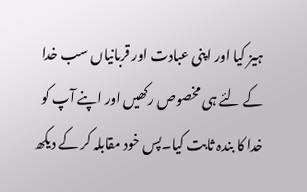ہیز کیا اور اپنی عبادت اور قربانیاں سب خدا کے لئے ہی مخصوص رکھیں اور اپنے آپ کو خدا کا بندہ ثابت کیا۔پس خود مقابلہ کر کے دیکھ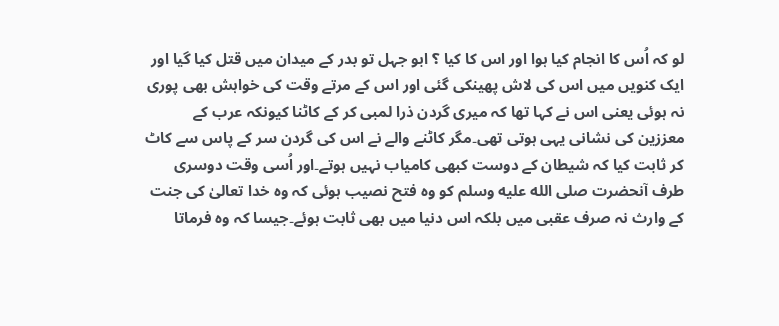لو کہ اُس کا انجام کیا ہوا اور اس کا کیا ؟ ابو جہل تو بدر کے میدان میں قتل کیا گیا اور ایک کنویں میں اس کی لاش پھینکی گئی اور اس کے مرتے وقت کی خواہش بھی پوری نہ ہوئی یعنی اس نے کہا تھا کہ میری گردن ذرا لمبی کر کے کاٹنا کیونکہ عرب کے معززین کی نشانی یہی ہوتی تھی۔مگر کاٹنے والے نے اس کی گردن سر کے پاس سے کاٹ کر ثابت کیا کہ شیطان کے دوست کبھی کامیاب نہیں ہوتے۔اور اُسی وقت دوسری طرف آنحضرت صلى الله عليه وسلم کو وہ فتح نصیب ہوئی کہ وہ خدا تعالیٰ کی جنت کے وارث نہ صرف عقبی میں بلکہ اس دنیا میں بھی ثابت ہوئے۔جیسا کہ وہ فرماتا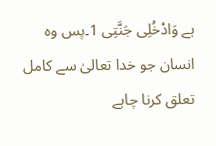ہے وَادْخُلِی جَنَّتِی 1۔پس وہ انسان جو خدا تعالیٰ سے کامل تعلق کرنا چاہے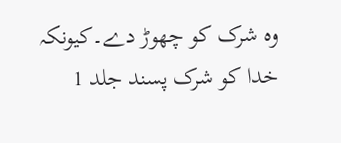وہ شرک کو چھوڑ دے۔کیونکہ خدا کو شرک پسند جلد 1